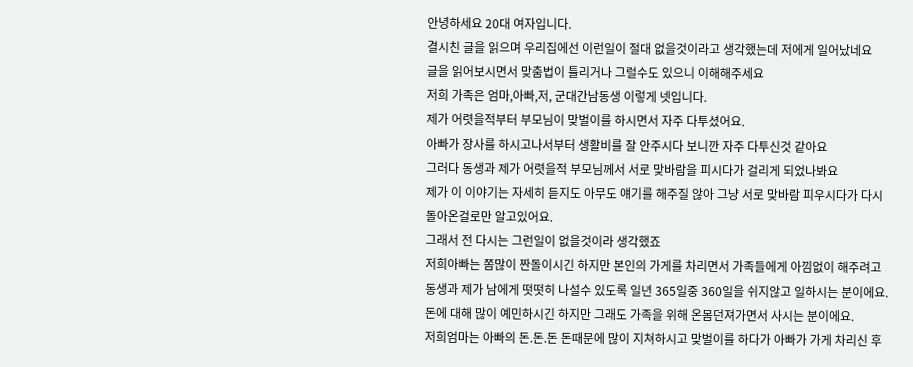안녕하세요 20대 여자입니다.
결시친 글을 읽으며 우리집에선 이런일이 절대 없을것이라고 생각했는데 저에게 일어났네요
글을 읽어보시면서 맞춤법이 틀리거나 그럴수도 있으니 이해해주세요
저희 가족은 엄마,아빠,저, 군대간남동생 이렇게 넷입니다.
제가 어렷을적부터 부모님이 맞벌이를 하시면서 자주 다투셨어요.
아빠가 장사를 하시고나서부터 생활비를 잘 안주시다 보니깐 자주 다투신것 같아요
그러다 동생과 제가 어렷을적 부모님께서 서로 맞바람을 피시다가 걸리게 되었나봐요
제가 이 이야기는 자세히 듣지도 아무도 얘기를 해주질 않아 그냥 서로 맞바람 피우시다가 다시
돌아온걸로만 알고있어요.
그래서 전 다시는 그런일이 없을것이라 생각했죠
저희아빠는 쫌많이 짠돌이시긴 하지만 본인의 가게를 차리면서 가족들에게 아낌없이 해주려고
동생과 제가 남에게 떳떳히 나설수 있도록 일년 365일중 360일을 쉬지않고 일하시는 분이에요.
돈에 대해 많이 예민하시긴 하지만 그래도 가족을 위해 온몸던져가면서 사시는 분이에요.
저희엄마는 아빠의 돈.돈.돈 돈때문에 많이 지쳐하시고 맞벌이를 하다가 아빠가 가게 차리신 후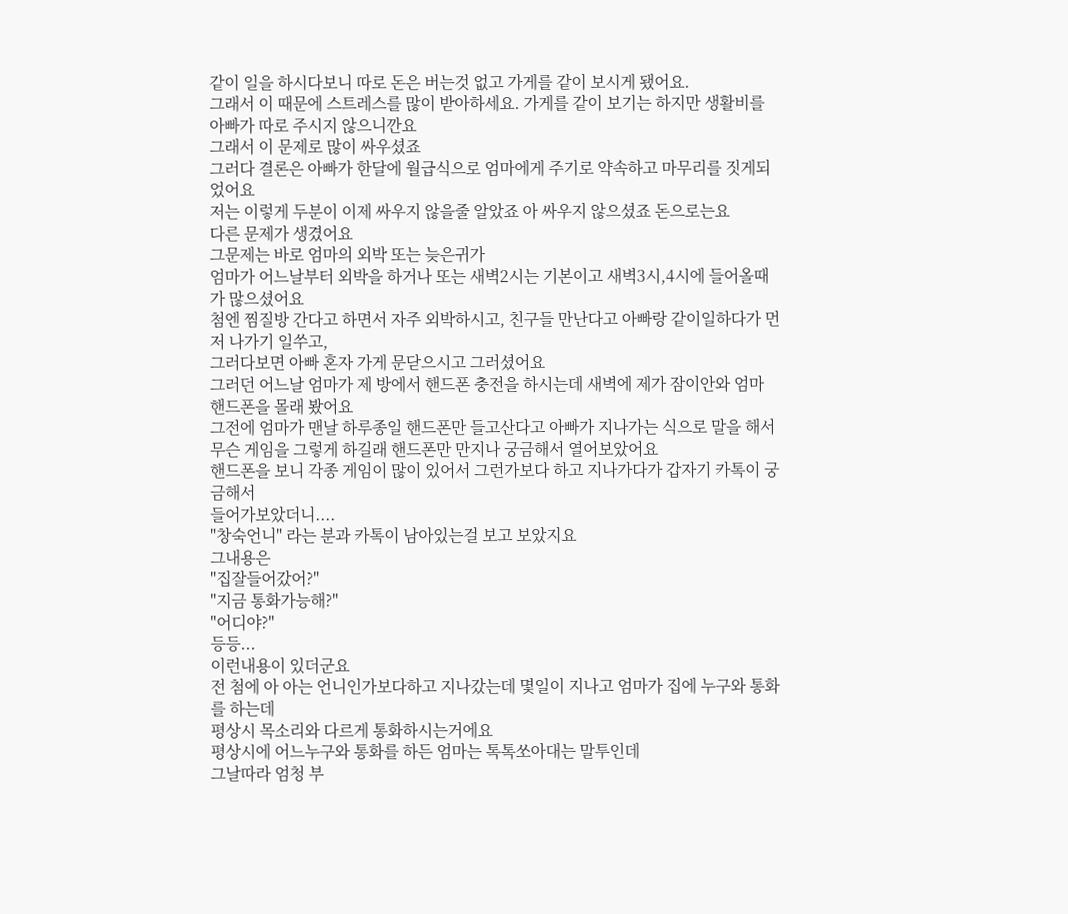같이 일을 하시다보니 따로 돈은 버는것 없고 가게를 같이 보시게 됐어요.
그래서 이 때문에 스트레스를 많이 받아하세요. 가게를 같이 보기는 하지만 생활비를 아빠가 따로 주시지 않으니깐요
그래서 이 문제로 많이 싸우셨죠
그러다 결론은 아빠가 한달에 월급식으로 엄마에게 주기로 약속하고 마무리를 짓게되었어요
저는 이렇게 두분이 이제 싸우지 않을줄 알았죠 아 싸우지 않으셨죠 돈으로는요
다른 문제가 생겼어요
그문제는 바로 엄마의 외박 또는 늦은귀가
엄마가 어느날부터 외박을 하거나 또는 새벽2시는 기본이고 새벽3시,4시에 들어올때가 많으셨어요
첨엔 찜질방 간다고 하면서 자주 외박하시고, 친구들 만난다고 아빠랑 같이일하다가 먼저 나가기 일쑤고,
그러다보면 아빠 혼자 가게 문닫으시고 그러셨어요
그러던 어느날 엄마가 제 방에서 핸드폰 충전을 하시는데 새벽에 제가 잠이안와 엄마 핸드폰을 몰래 봤어요
그전에 엄마가 맨날 하루종일 핸드폰만 들고산다고 아빠가 지나가는 식으로 말을 해서
무슨 게임을 그렇게 하길래 핸드폰만 만지나 궁금해서 열어보았어요
핸드폰을 보니 각종 게임이 많이 있어서 그런가보다 하고 지나가다가 갑자기 카톡이 궁금해서
들어가보았더니....
"창숙언니" 라는 분과 카톡이 남아있는걸 보고 보았지요
그내용은
"집잘들어갔어?"
"지금 통화가능해?"
"어디야?"
등등...
이런내용이 있더군요
전 첨에 아 아는 언니인가보다하고 지나갔는데 몇일이 지나고 엄마가 집에 누구와 통화를 하는데
평상시 목소리와 다르게 통화하시는거에요
평상시에 어느누구와 통화를 하든 엄마는 톡톡쏘아대는 말투인데
그날따라 엄청 부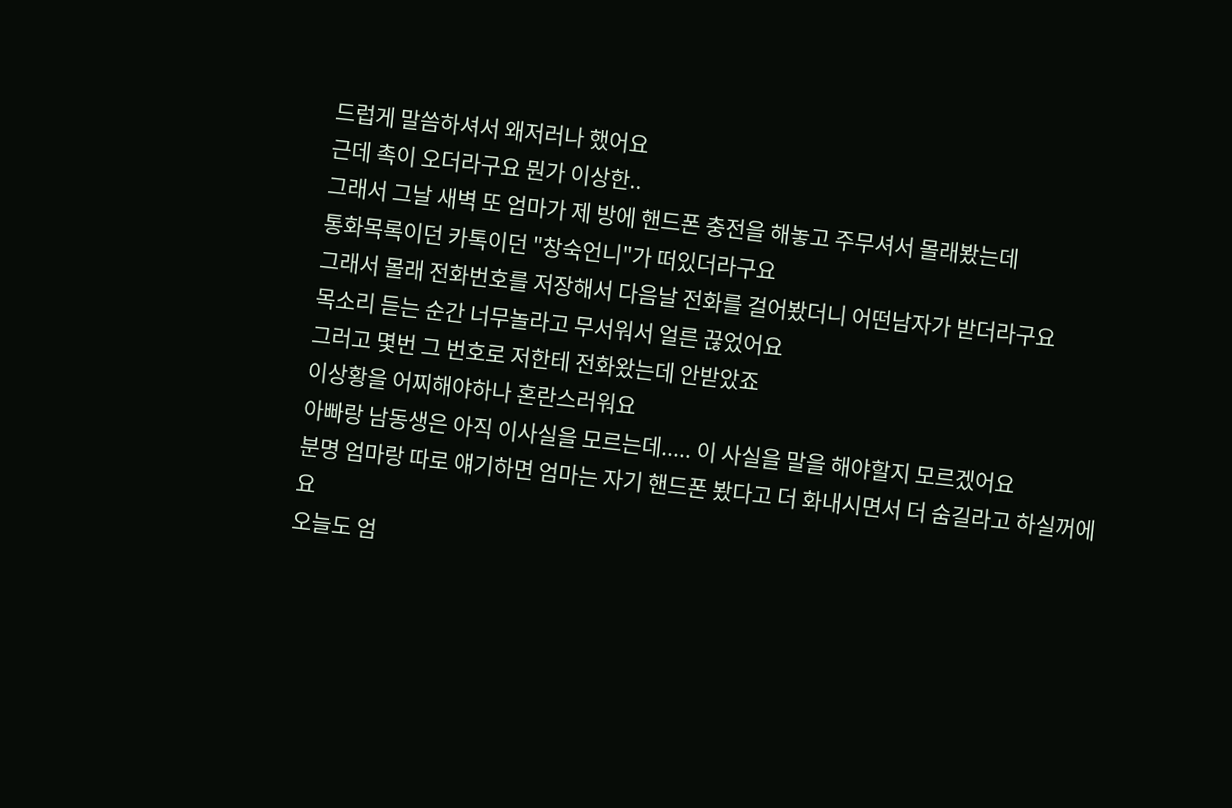드럽게 말씀하셔서 왜저러나 했어요
근데 촉이 오더라구요 뭔가 이상한..
그래서 그날 새벽 또 엄마가 제 방에 핸드폰 충전을 해놓고 주무셔서 몰래봤는데
통화목록이던 카톡이던 "창숙언니"가 떠있더라구요
그래서 몰래 전화번호를 저장해서 다음날 전화를 걸어봤더니 어떤남자가 받더라구요
목소리 듣는 순간 너무놀라고 무서워서 얼른 끊었어요
그러고 몇번 그 번호로 저한테 전화왔는데 안받았죠
이상황을 어찌해야하나 혼란스러워요
아빠랑 남동생은 아직 이사실을 모르는데..... 이 사실을 말을 해야할지 모르겠어요
분명 엄마랑 따로 얘기하면 엄마는 자기 핸드폰 봤다고 더 화내시면서 더 숨길라고 하실꺼에요
오늘도 엄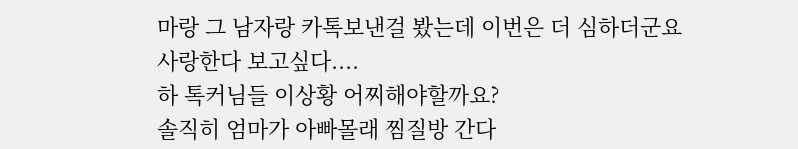마랑 그 남자랑 카톡보낸걸 봤는데 이번은 더 심하더군요
사랑한다 보고싶다....
하 톡커님들 이상황 어찌해야할까요?
솔직히 엄마가 아빠몰래 찜질방 간다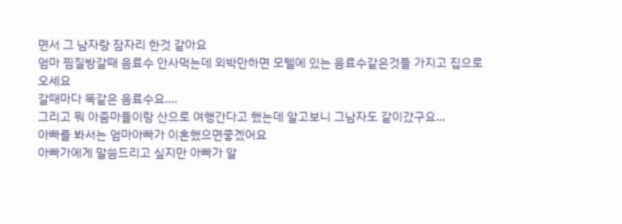면서 그 남자랑 잠자리 한것 같아요
엄마 찜질방갈때 음료수 안사먹는데 외박만하면 모텔에 있는 음료수같은것들 가지고 집으로 오세요
갈때마다 똑같은 음료수요....
그리고 뭐 아줌마들이랑 산으로 여행간다고 했는데 알고보니 그남자도 같이갔구요...
아빠를 봐서는 엄마아빠가 이혼했으면좋겠어요
아빠가에게 말씀드리고 싶지만 아빠가 알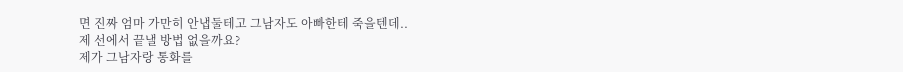면 진짜 엄마 가만히 안냅둘테고 그남자도 아빠한테 죽을텐데..
제 선에서 끝낼 방법 없을까요?
제가 그남자랑 통화를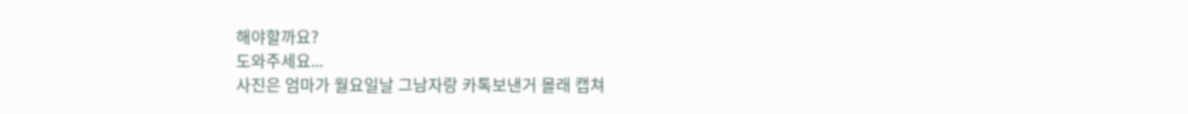해야할까요?
도와주세요...
사진은 엄마가 월요일날 그남자랑 카톡보낸거 몰래 캡쳐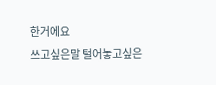한거에요
쓰고싶은말 털어놓고싶은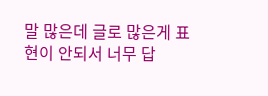말 많은데 글로 많은게 표현이 안되서 너무 답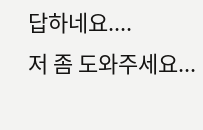답하네요....
저 좀 도와주세요...